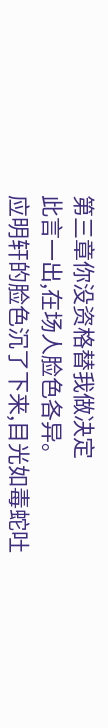第三章你没资格替我做决定
此言一出,在场人脸色各异。
应明轩的脸色沉了下来,目光如毒蛇吐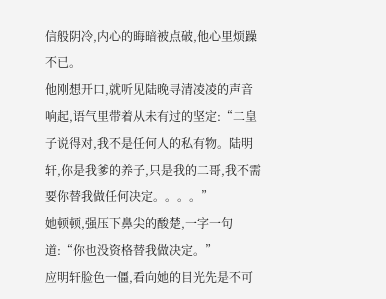信般阴冷,内心的晦暗被点破,他心里烦躁不已。
他刚想开口,就听见陆晚寻清凌凌的声音响起,语气里带着从未有过的坚定:“二皇子说得对,我不是任何人的私有物。陆明轩,你是我爹的养子,只是我的二哥,我不需要你替我做任何决定。。。。”
她顿顿,强压下鼻尖的酸楚,一字一句道:“你也没资格替我做决定。”
应明轩脸色一僵,看向她的目光先是不可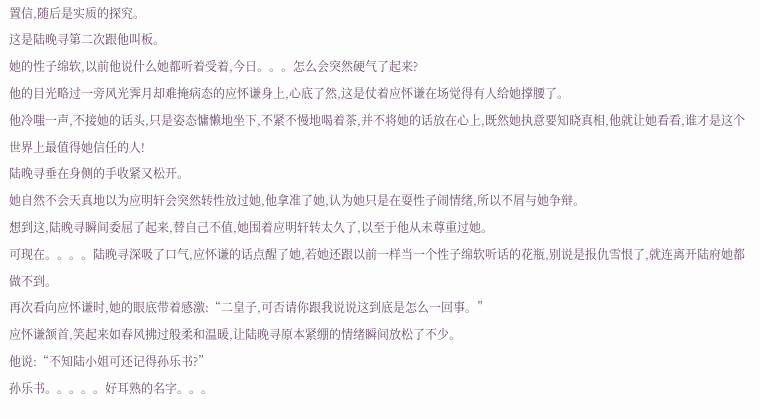置信,随后是实质的探究。
这是陆晚寻第二次跟他叫板。
她的性子绵软,以前他说什么她都听着受着,今日。。。怎么会突然硬气了起来?
他的目光略过一旁风光霁月却难掩病态的应怀谦身上,心底了然,这是仗着应怀谦在场觉得有人给她撑腰了。
他冷嗤一声,不接她的话头,只是姿态慵懒地坐下,不紧不慢地喝着茶,并不将她的话放在心上,既然她执意要知晓真相,他就让她看看,谁才是这个世界上最值得她信任的人!
陆晚寻垂在身侧的手收紧又松开。
她自然不会天真地以为应明轩会突然转性放过她,他拿准了她,认为她只是在耍性子闹情绪,所以不屑与她争辩。
想到这,陆晚寻瞬间委屈了起来,替自己不值,她围着应明轩转太久了,以至于他从未尊重过她。
可现在。。。。陆晚寻深吸了口气,应怀谦的话点醒了她,若她还跟以前一样当一个性子绵软听话的花瓶,别说是报仇雪恨了,就连离开陆府她都做不到。
再次看向应怀谦时,她的眼底带着感激:“二皇子,可否请你跟我说说这到底是怎么一回事。”
应怀谦颔首,笑起来如春风拂过般柔和温暖,让陆晚寻原本紧绷的情绪瞬间放松了不少。
他说:“不知陆小姐可还记得孙乐书?”
孙乐书。。。。。好耳熟的名字。。。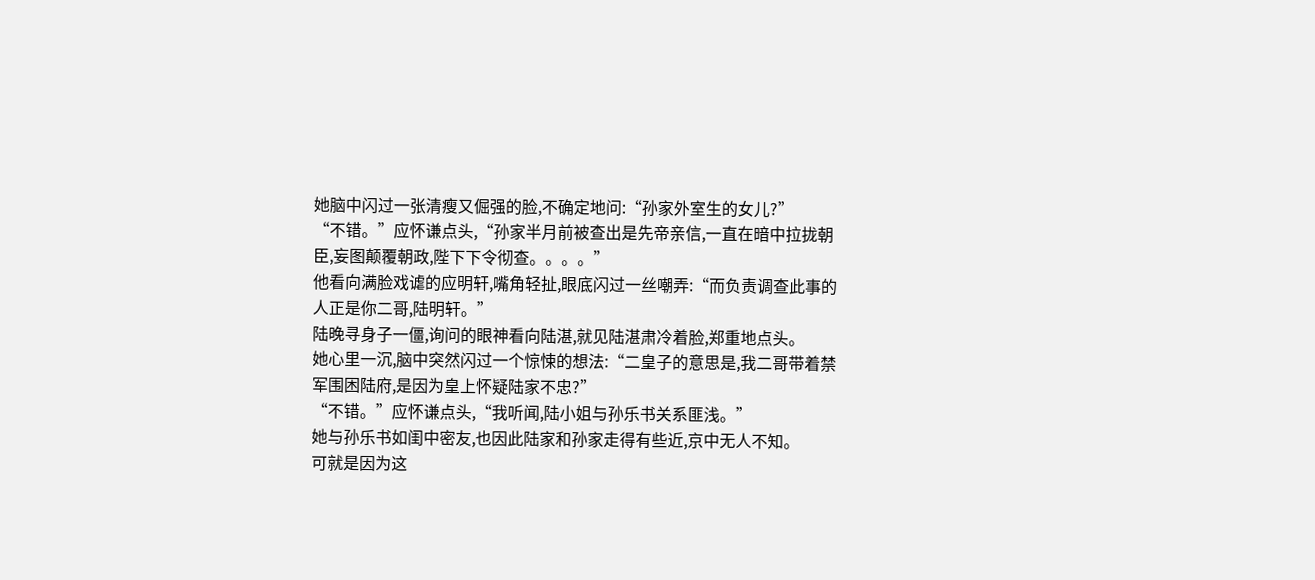她脑中闪过一张清瘦又倔强的脸,不确定地问:“孙家外室生的女儿?”
“不错。”应怀谦点头,“孙家半月前被查出是先帝亲信,一直在暗中拉拢朝臣,妄图颠覆朝政,陛下下令彻查。。。。”
他看向满脸戏谑的应明轩,嘴角轻扯,眼底闪过一丝嘲弄:“而负责调查此事的人正是你二哥,陆明轩。”
陆晚寻身子一僵,询问的眼神看向陆湛,就见陆湛肃冷着脸,郑重地点头。
她心里一沉,脑中突然闪过一个惊悚的想法:“二皇子的意思是,我二哥带着禁军围困陆府,是因为皇上怀疑陆家不忠?”
“不错。”应怀谦点头,“我听闻,陆小姐与孙乐书关系匪浅。”
她与孙乐书如闺中密友,也因此陆家和孙家走得有些近,京中无人不知。
可就是因为这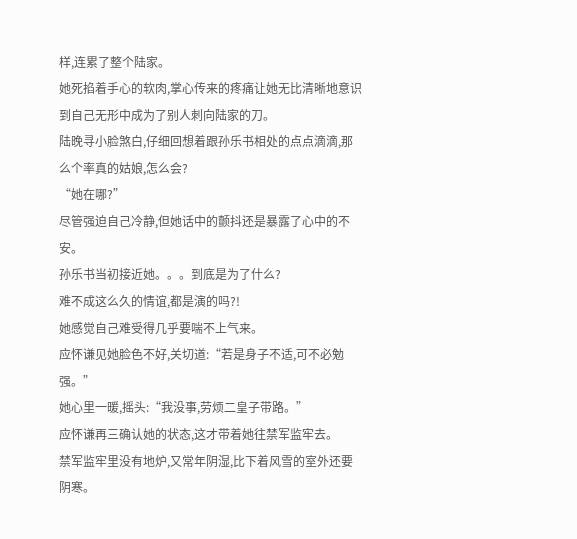样,连累了整个陆家。
她死掐着手心的软肉,掌心传来的疼痛让她无比清晰地意识到自己无形中成为了别人刺向陆家的刀。
陆晚寻小脸煞白,仔细回想着跟孙乐书相处的点点滴滴,那么个率真的姑娘,怎么会?
“她在哪?”
尽管强迫自己冷静,但她话中的颤抖还是暴露了心中的不安。
孙乐书当初接近她。。。到底是为了什么?
难不成这么久的情谊,都是演的吗?!
她感觉自己难受得几乎要喘不上气来。
应怀谦见她脸色不好,关切道:“若是身子不适,可不必勉强。”
她心里一暖,摇头:“我没事,劳烦二皇子带路。”
应怀谦再三确认她的状态,这才带着她往禁军监牢去。
禁军监牢里没有地炉,又常年阴湿,比下着风雪的室外还要阴寒。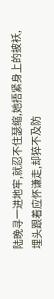陆晚寻一进地牢,就忍不住瑟缩,她捂紧身上的披袄,埋头跟着应怀谦走,却猝不及防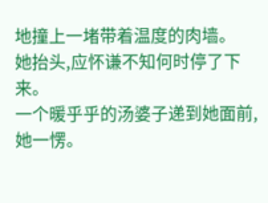地撞上一堵带着温度的肉墙。
她抬头,应怀谦不知何时停了下来。
一个暖乎乎的汤婆子递到她面前,她一愣。